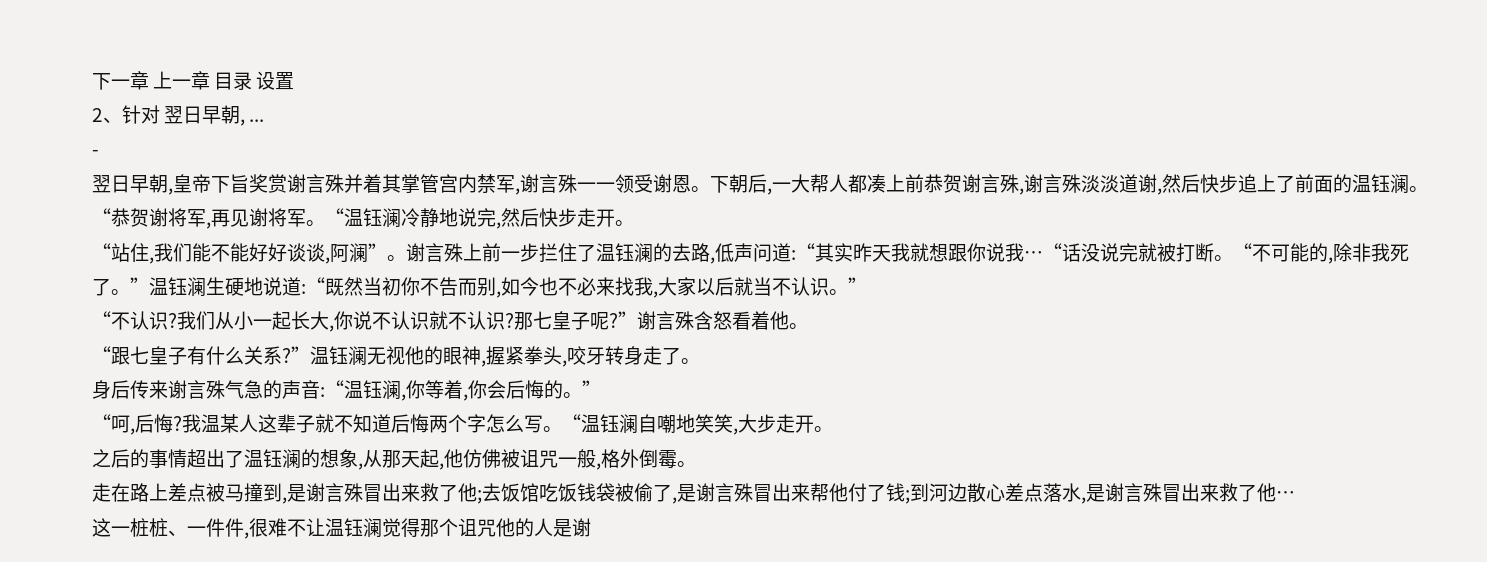下一章 上一章 目录 设置
2、针对 翌日早朝, ...
-
翌日早朝,皇帝下旨奖赏谢言殊并着其掌管宫内禁军,谢言殊一一领受谢恩。下朝后,一大帮人都凑上前恭贺谢言殊,谢言殊淡淡道谢,然后快步追上了前面的温钰澜。
“恭贺谢将军,再见谢将军。“温钰澜冷静地说完,然后快步走开。
“站住,我们能不能好好谈谈,阿澜”。谢言殊上前一步拦住了温钰澜的去路,低声问道:“其实昨天我就想跟你说我…“话没说完就被打断。“不可能的,除非我死了。”温钰澜生硬地说道:“既然当初你不告而别,如今也不必来找我,大家以后就当不认识。”
“不认识?我们从小一起长大,你说不认识就不认识?那七皇子呢?”谢言殊含怒看着他。
“跟七皇子有什么关系?”温钰澜无视他的眼神,握紧拳头,咬牙转身走了。
身后传来谢言殊气急的声音:“温钰澜,你等着,你会后悔的。”
“呵,后悔?我温某人这辈子就不知道后悔两个字怎么写。“温钰澜自嘲地笑笑,大步走开。
之后的事情超出了温钰澜的想象,从那天起,他仿佛被诅咒一般,格外倒霉。
走在路上差点被马撞到,是谢言殊冒出来救了他;去饭馆吃饭钱袋被偷了,是谢言殊冒出来帮他付了钱;到河边散心差点落水,是谢言殊冒出来救了他…
这一桩桩、一件件,很难不让温钰澜觉得那个诅咒他的人是谢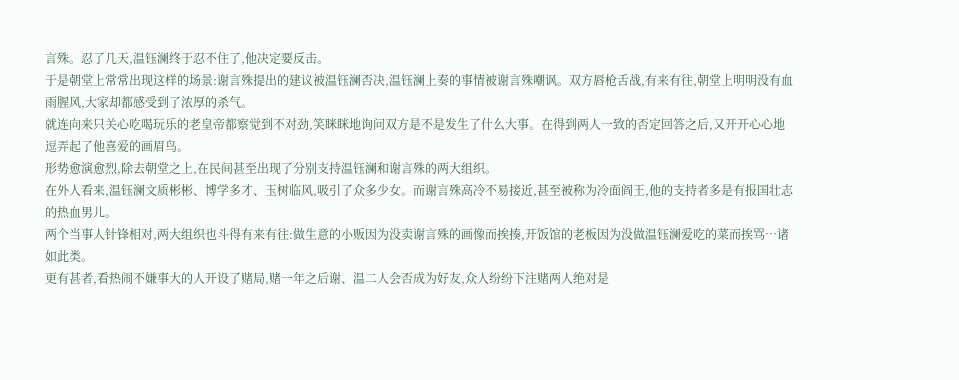言殊。忍了几天,温钰澜终于忍不住了,他决定要反击。
于是朝堂上常常出现这样的场景:谢言殊提出的建议被温钰澜否决,温钰澜上奏的事情被谢言殊嘲讽。双方唇枪舌战,有来有往,朝堂上明明没有血雨腥风,大家却都感受到了浓厚的杀气。
就连向来只关心吃喝玩乐的老皇帝都察觉到不对劲,笑眯眯地询问双方是不是发生了什么大事。在得到两人一致的否定回答之后,又开开心心地逗弄起了他喜爱的画眉鸟。
形势愈演愈烈,除去朝堂之上,在民间甚至出现了分别支持温钰澜和谢言殊的两大组织。
在外人看来,温钰澜文质彬彬、博学多才、玉树临风,吸引了众多少女。而谢言殊高冷不易接近,甚至被称为冷面阎王,他的支持者多是有报国壮志的热血男儿。
两个当事人针锋相对,两大组织也斗得有来有往:做生意的小贩因为没卖谢言殊的画像而挨揍,开饭馆的老板因为没做温钰澜爱吃的菜而挨骂…诸如此类。
更有甚者,看热闹不嫌事大的人开设了赌局,赌一年之后谢、温二人会否成为好友,众人纷纷下注赌两人绝对是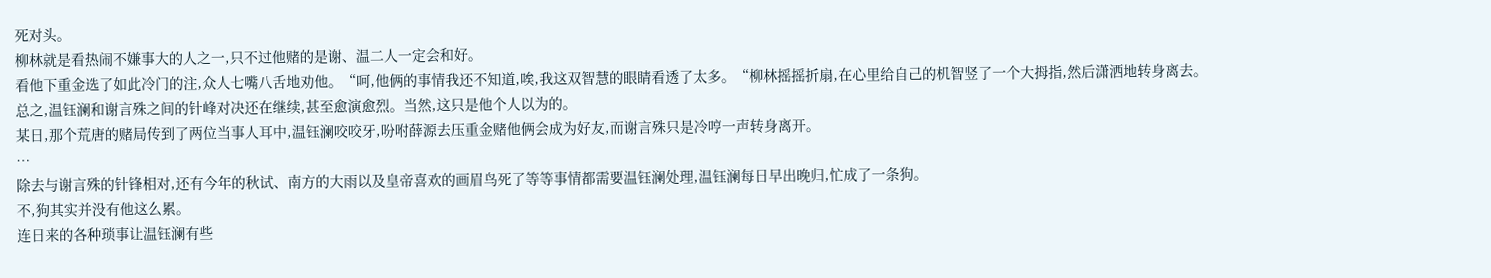死对头。
柳林就是看热闹不嫌事大的人之一,只不过他赌的是谢、温二人一定会和好。
看他下重金选了如此冷门的注,众人七嘴八舌地劝他。“呵,他俩的事情我还不知道,唉,我这双智慧的眼睛看透了太多。“柳林摇摇折扇,在心里给自己的机智竖了一个大拇指,然后潇洒地转身离去。
总之,温钰澜和谢言殊之间的针峰对决还在继续,甚至愈演愈烈。当然,这只是他个人以为的。
某日,那个荒唐的赌局传到了两位当事人耳中,温钰澜咬咬牙,吩咐薛源去压重金赌他俩会成为好友,而谢言殊只是冷哼一声转身离开。
…
除去与谢言殊的针锋相对,还有今年的秋试、南方的大雨以及皇帝喜欢的画眉鸟死了等等事情都需要温钰澜处理,温钰澜每日早出晚归,忙成了一条狗。
不,狗其实并没有他这么累。
连日来的各种琐事让温钰澜有些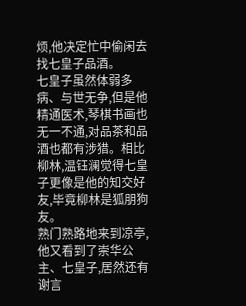烦,他决定忙中偷闲去找七皇子品酒。
七皇子虽然体弱多病、与世无争,但是他精通医术,琴棋书画也无一不通,对品茶和品酒也都有涉猎。相比柳林,温钰澜觉得七皇子更像是他的知交好友,毕竟柳林是狐朋狗友。
熟门熟路地来到凉亭,他又看到了崇华公主、七皇子,居然还有谢言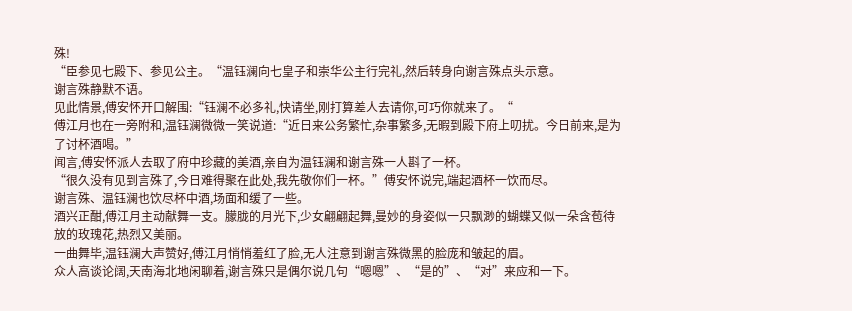殊!
“臣参见七殿下、参见公主。“温钰澜向七皇子和崇华公主行完礼,然后转身向谢言殊点头示意。
谢言殊静默不语。
见此情景,傅安怀开口解围:“钰澜不必多礼,快请坐,刚打算差人去请你,可巧你就来了。“
傅江月也在一旁附和,温钰澜微微一笑说道:“近日来公务繁忙,杂事繁多,无暇到殿下府上叨扰。今日前来,是为了讨杯酒喝。”
闻言,傅安怀派人去取了府中珍藏的美酒,亲自为温钰澜和谢言殊一人斟了一杯。
“很久没有见到言殊了,今日难得聚在此处,我先敬你们一杯。”傅安怀说完,端起酒杯一饮而尽。
谢言殊、温钰澜也饮尽杯中酒,场面和缓了一些。
酒兴正酣,傅江月主动献舞一支。朦胧的月光下,少女翩翩起舞,曼妙的身姿似一只飘渺的蝴蝶又似一朵含苞待放的玫瑰花,热烈又美丽。
一曲舞毕,温钰澜大声赞好,傅江月悄悄羞红了脸,无人注意到谢言殊微黑的脸庞和皱起的眉。
众人高谈论阔,天南海北地闲聊着,谢言殊只是偶尔说几句“嗯嗯”、“是的”、“对”来应和一下。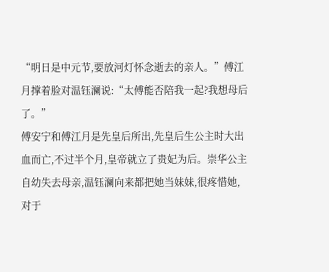“明日是中元节,要放河灯怀念逝去的亲人。”傅江月撑着脸对温钰澜说:“太傅能否陪我一起?我想母后了。”
傅安宁和傅江月是先皇后所出,先皇后生公主时大出血而亡,不过半个月,皇帝就立了贵妃为后。崇华公主自幼失去母亲,温钰澜向来都把她当妹妹,很疼惜她,对于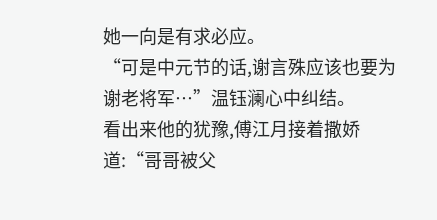她一向是有求必应。
“可是中元节的话,谢言殊应该也要为谢老将军…”温钰澜心中纠结。
看出来他的犹豫,傅江月接着撒娇道:“哥哥被父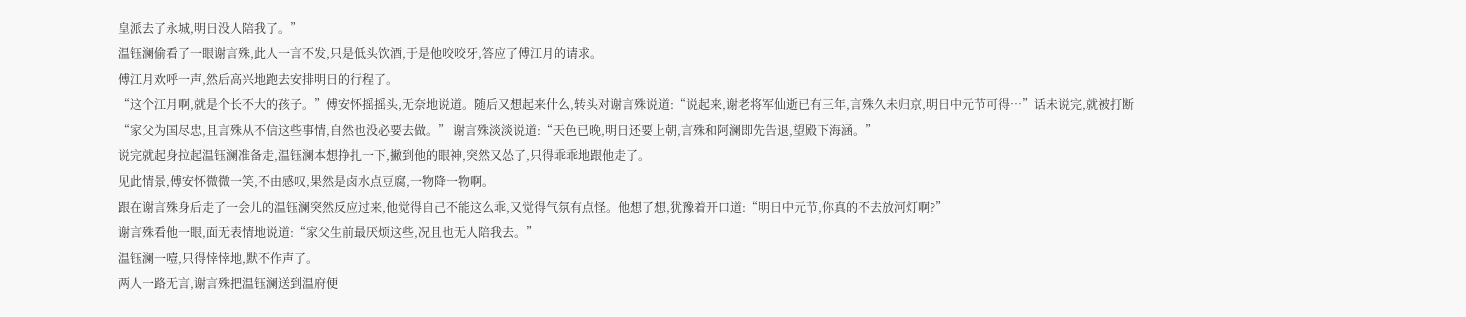皇派去了永城,明日没人陪我了。”
温钰澜偷看了一眼谢言殊,此人一言不发,只是低头饮酒,于是他咬咬牙,答应了傅江月的请求。
傅江月欢呼一声,然后高兴地跑去安排明日的行程了。
“这个江月啊,就是个长不大的孩子。”傅安怀摇摇头,无奈地说道。随后又想起来什么,转头对谢言殊说道:“说起来,谢老将军仙逝已有三年,言殊久未归京,明日中元节可得…”话未说完,就被打断
“家父为国尽忠,且言殊从不信这些事情,自然也没必要去做。” 谢言殊淡淡说道:“天色已晚,明日还要上朝,言殊和阿澜即先告退,望殿下海涵。”
说完就起身拉起温钰澜准备走,温钰澜本想挣扎一下,撇到他的眼神,突然又怂了,只得乖乖地跟他走了。
见此情景,傅安怀微微一笑,不由感叹,果然是卤水点豆腐,一物降一物啊。
跟在谢言殊身后走了一会儿的温钰澜突然反应过来,他觉得自己不能这么乖,又觉得气氛有点怪。他想了想,犹豫着开口道:“明日中元节,你真的不去放河灯啊?”
谢言殊看他一眼,面无表情地说道:“家父生前最厌烦这些,况且也无人陪我去。”
温钰澜一噎,只得悻悻地,默不作声了。
两人一路无言,谢言殊把温钰澜送到温府便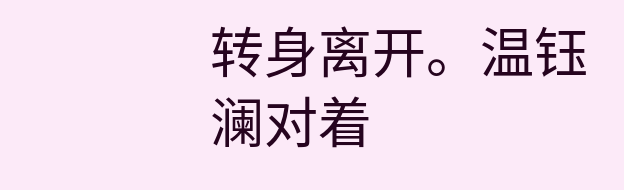转身离开。温钰澜对着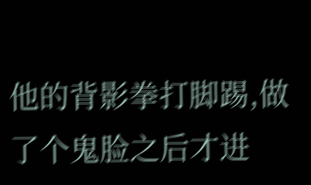他的背影拳打脚踢,做了个鬼脸之后才进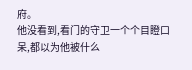府。
他没看到,看门的守卫一个个目瞪口呆,都以为他被什么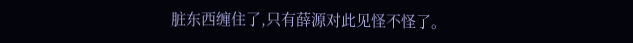脏东西缠住了,只有薛源对此见怪不怪了。